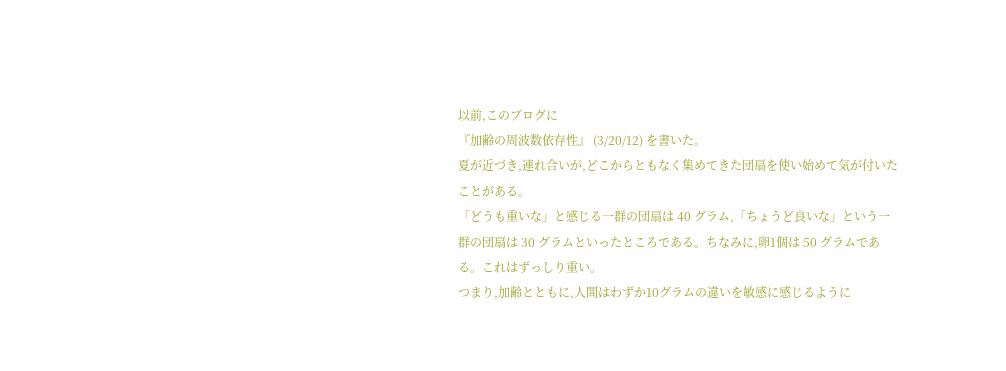以前,このブログに
『加齢の周波数依存性』 (3/20/12) を書いた。
夏が近づき,連れ合いが,どこからともなく集めてきた団扇を使い始めて気が付いたことがある。
「どうも重いな」と感じる一群の団扇は 40 グラム,「ちょうど良いな」という一群の団扇は 30 グラムといったところである。ちなみに,卵1個は 50 グラムである。これはずっしり重い。
つまり,加齢とともに,人間はわずか10グラムの違いを敏感に感じるように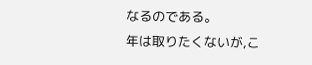なるのである。
年は取りたくないが,こ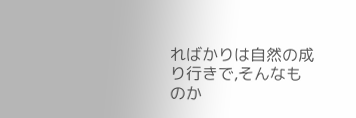ればかりは自然の成り行きで,そんなものか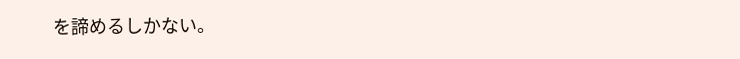を諦めるしかない。